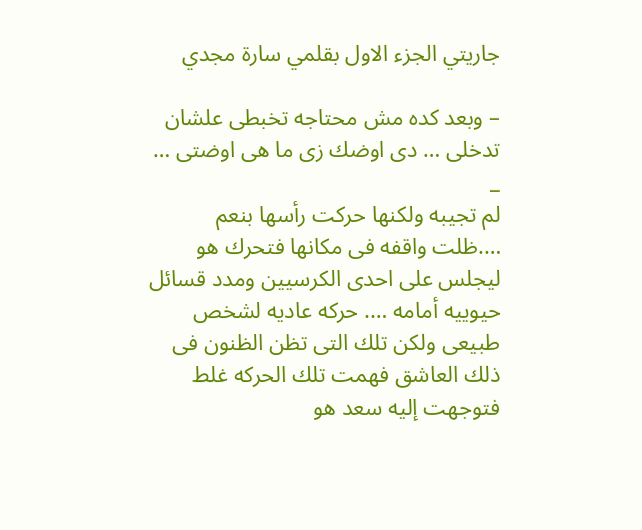جاريتي الجزء الاول بقلمي سارة مجدي

– وبعد كده مش محتاجه تخبطى علشان تدخلى … دى اوضك زى ما هى اوضتى …
_
لم تجيبه ولكنها حركت رأسها بنعم ….ظلت واقفه فى مكانها فتحرك هو ليجلس على احدى الكرسيين ومدد قسائل حيوييه أمامه …. حركه عاديه لشخص طبيعى ولكن تلك التى تظن الظنون فى ذلك العاشق فهمت تلك الحركه غلط فتوجهت إليه سعد هو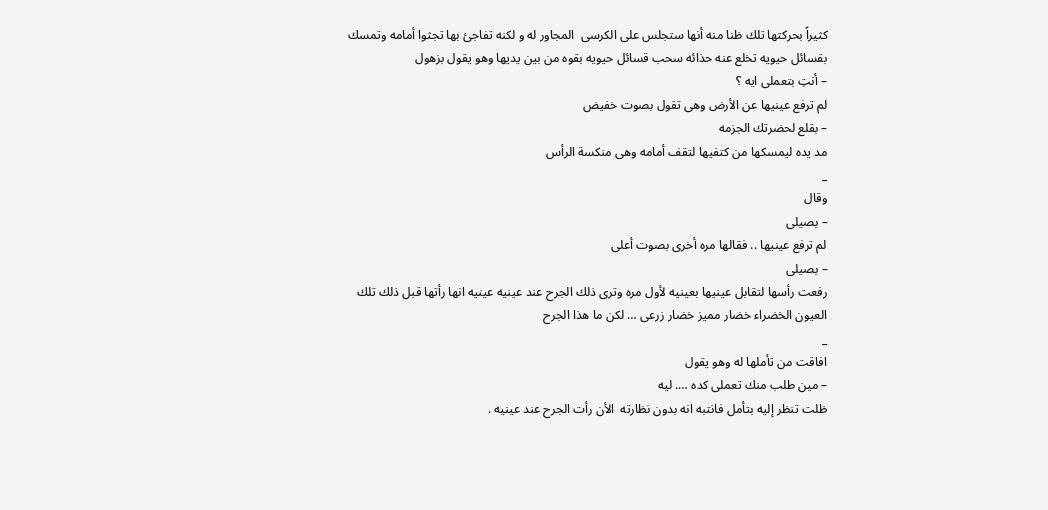كثيراً بحركتها تلك ظنا منه أنها ستجلس على الكرسى  المجاور له و لكنه تفاجئ بها تجثوا أمامه وتمسك بقسائل حيويه تخلع عنه حذائه سحب قسائل حيويه بقوه من بين يديها وهو يقول بزهول
– أنتِ بتعملى ايه ؟
لم ترفع عينيها عن الأرض وهى تقول بصوت خفيض
– بقلع لحضرتك الجزمه
مد يده ليمسكها من كتفيها لتقف أمامه وهى منكسة الرأس
_
وقال
– بصيلى
لم ترفع عينيها .. فقالها مره أخرى بصوت أعلى
– بصيلى
رفعت رأسها لتقابل عينيها بعينيه لأول مره وترى ذلك الجرح عند عينيه عينيه انها رأتها قبل ذلك تلك العيون الخضراء خضار مميز خضار زرعى … لكن ما هذا الجرح
_
افاقت من تأملها له وهو يقول
– مين طلب منك تعملى كده …. ليه
ظلت تنظر إليه بتأمل فانتبه انه بدون نظارته  الأن رأت الجرح عند عينيه .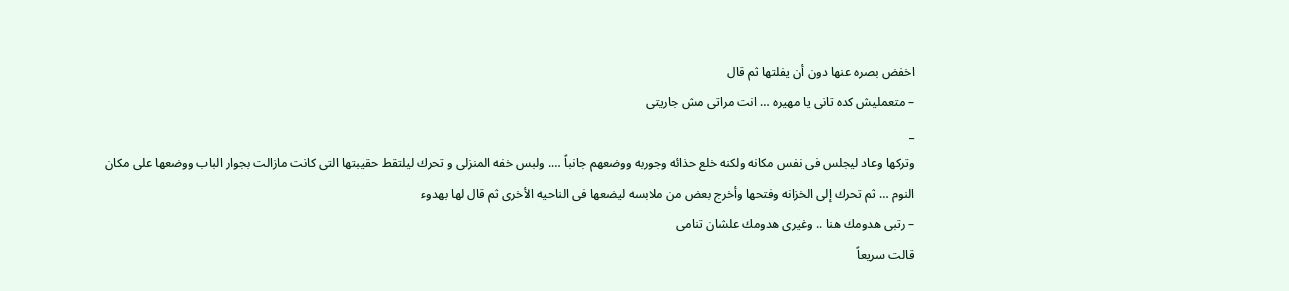اخفض بصره عنها دون أن يفلتها ثم قال
– متعمليش كده تانى يا مهيره … انت مراتى مش جاريتى
_
وتركها وعاد ليجلس فى نفس مكانه ولكنه خلع حذائه وجوربه ووضعهم جانباً …. ولبس خفه المنزلى و تحرك ليلتقط حقيبتها التى كانت مازالت بجوار الباب ووضعها على مكان النوم … ثم تحرك إلى الخزانه وفتحها وأخرج بعض من ملابسه ليضعها فى الناحيه الأخرى ثم قال لها بهدوء
– رتبى هدومك هنا .. وغيرى هدومك علشان تنامى
قالت سريعاً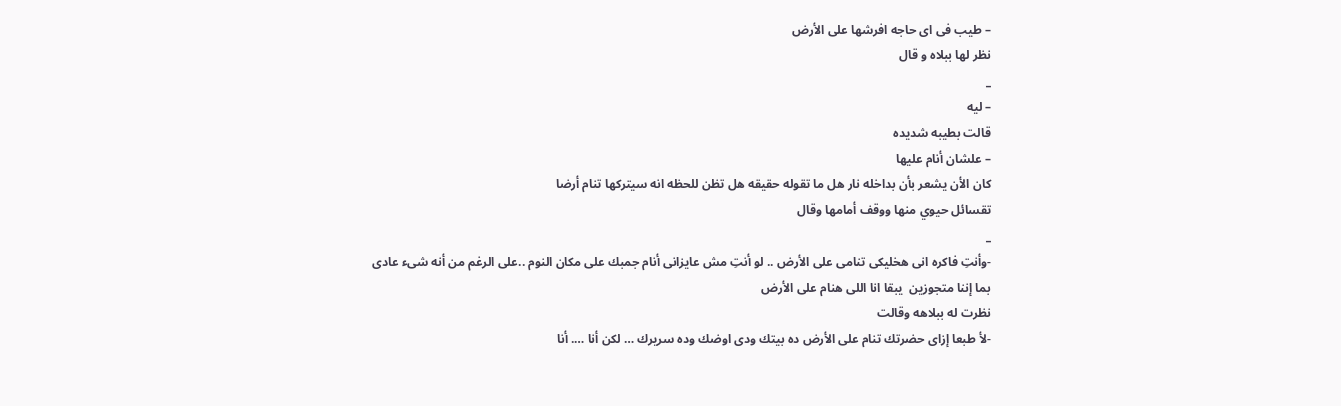– طيب فى اى حاجه افرشها على الأرض
نظر لها ببلاه و قال
_
– ليه
قالت بطيبه شديده
– علشان أنام عليها
كان الأن يشعر بأن بداخله نار هل ما تقوله حقيقه هل تظن للحظه انه سيتركها تنام أرضا
تقسائل حيوي منها ووقف أمامها وقال
_
-وأنتِ فاكره انى هخليكى تنامى على الأرض .. لو أنتِ مش عايزانى أنام جمبك على مكان النوم ..على الرغم من أنه شىء عادى بما إننا متجوزين  يبقا انا اللى هنام على الأرض
نظرت له ببلاهه وقالت
-لأ طبعا إزاى حضرتك تنام على الأرض ده بيتك ودى اوضك وده سريرك … لكن أنا …. أنا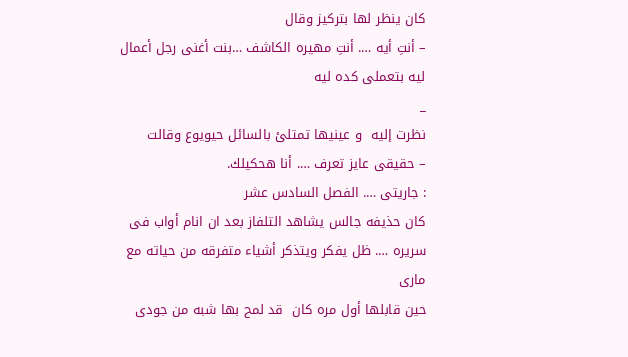كان ينظر لها بتركيز وقال
– أنتِ أيه …. أنتِ مهيره الكاشف …بنت أغنى رجل أعمال ليه بتعملى كده ليه
_
نظرت إليه  و عينيها تمتلئ بالسائل حيويوع وقالت
– حقيقى عايز تعرف …. أنا هحكيلك.
: جاريتى …. الفصل السادس عشر
كان حذيفه جالس يشاهد التلفاز بعد ان انام أواب فى سريره …. ظل يفكر ويتذكر أشياء متفرقه من حياته مع مارى
حين قابلها أول مره كان  قد لمح بها شبه من جودى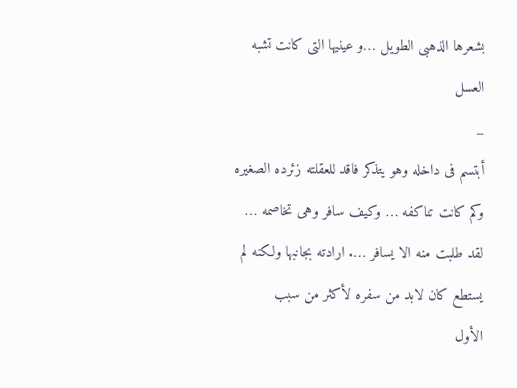بشعرها الذهبى الطويل …و عينيها التى كانت تشبه العسل
_
أبتسم فى داخله وهو يتذكر فاقد للعقلته زئرده الصغيره وكم كانت تناكفه … وكيف سافر وهى تخاصمه … لقد طلبت منه الا يسافر …. ارادته بجانبها ولكنه لم يستطع كان لابد من سفره لأكثر من سبب
الأول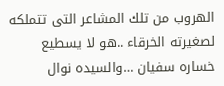الهروب من تلك المشاعر التى تتملكه لصغيرته الخرقاء ..هو لا يسطيع خساره سفيان …والسيده نوال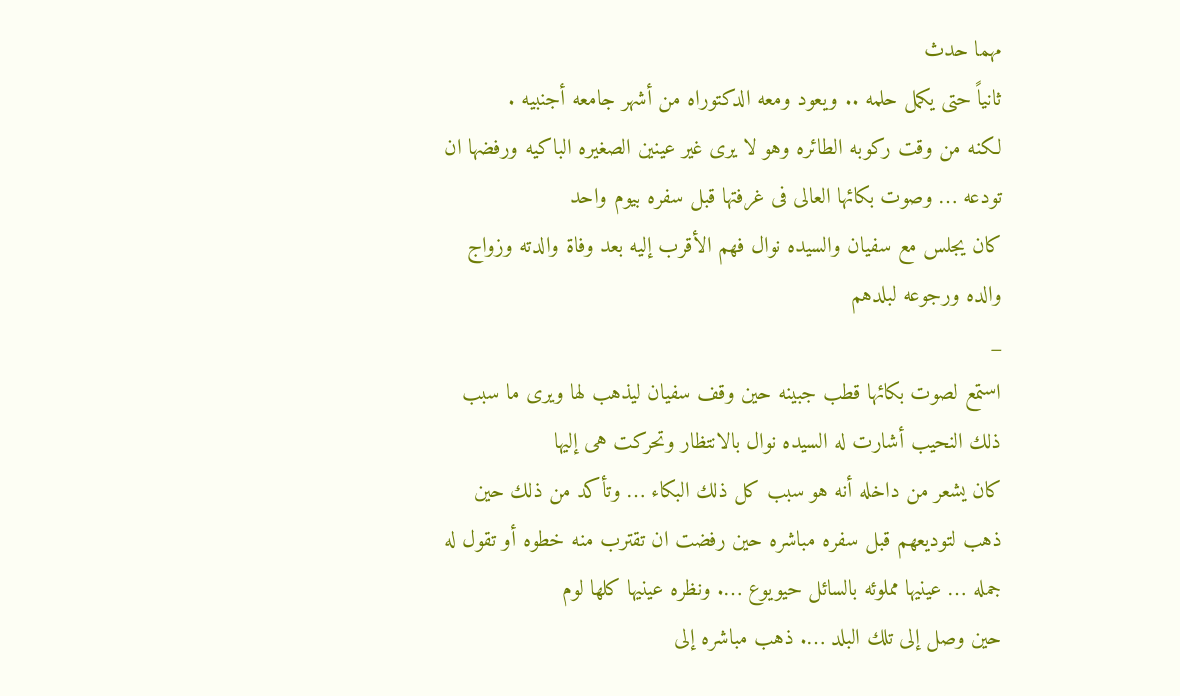مهما حدث
ثانياً حتى يكمل حلمه .. ويعود ومعه الدكتوراه من أشهر جامعه أجنبيه .
لكنه من وقت ركوبه الطائره وهو لا يرى غير عينين الصغيره الباكيه ورفضها ان تودعه … وصوت بكائها العالى فى غرفتها قبل سفره بيوم واحد
كان يجلس مع سفيان والسيده نوال فهم الأقرب إليه بعد وفاة والدته وزواج والده ورجوعه لبلدهم
_
استمع لصوت بكائها قطب جبينه حين وقف سفيان ليذهب لها ويرى ما سبب ذلك النحيب أشارت له السيده نوال بالانتظار وتحركت هى إليها
كان يشعر من داخله أنه هو سبب كل ذلك البكاء … وتأكد من ذلك حين ذهب لتوديعهم قبل سفره مباشره حين رفضت ان تقترب منه خطوه أو تقول له جمله … عينيها مملوئه بالسائل حيويوع …. ونظره عينيها كلها لوم
حين وصل إلى تلك البلد …. ذهب مباشره إلى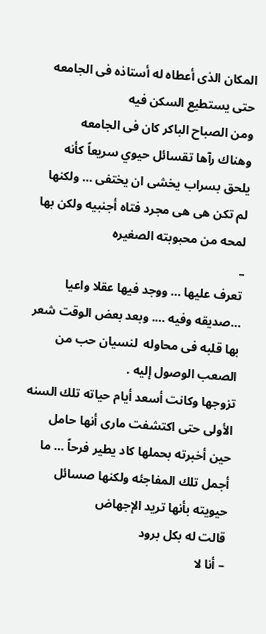المكان الذى أعطاه له أستاذه فى الجامعه حتى يستطيع السكن فيه
ومن الصباح الباكر كان فى الجامعه
وهناك رآها تقسائل حيوي سريعاً كأنه يلحق بسراب يخشى ان يختفى … ولكنها لم تكن هى هى مجرد فتاه أجنبيه ولكن بها لمحه من محبوبته الصغيره
_
تعرف عليها … ووجد فيها عقلا واعيا …صديقه وفيه …. وبعد بعض الوقت شعر بها قلبه فى محاوله  لنسيان حب من الصعب الوصول إليه .
تزوجها وكانت أسعد أيام حياته تلك السنه الأولى حتى اكتشفت مارى أنها حامل
حين أخبرته بحملها كاد يطير فرحاً … ما أجمل تلك المفاجئه ولكنها صسائل حيويته بأنها تريد الإجهاض
قالت له بكل برود
– أنا لا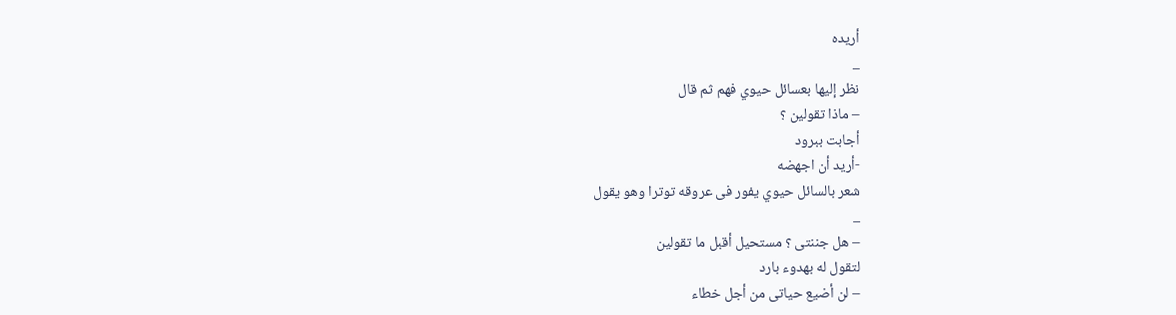أريده
_
نظر إليها بعسائل حيوي فهم ثم قال
– ماذا تقولين ؟
أجابت ببرود
-أريد أن اجهضه
شعر بالسائل حيوي يفور فى عروقه توترا وهو يقول
_
– هل جننتى ؟ مستحيل أقبل ما تقولين
لتقول له بهدوء بارد
– لن أضيع حياتى من أجل خطاء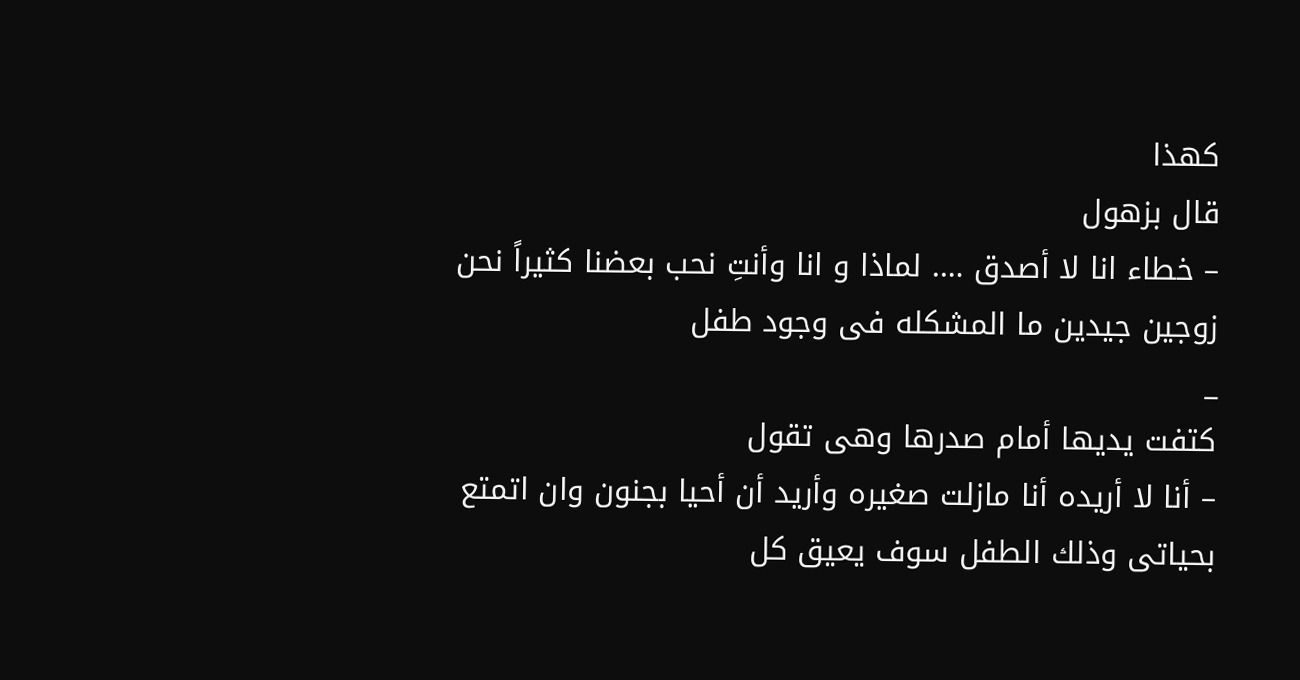كهذا
قال بزهول
– خطاء انا لا أصدق …. لماذا و انا وأنتِ نحب بعضنا كثيراً نحن زوجين جيدين ما المشكله فى وجود طفل
_
كتفت يديها أمام صدرها وهى تقول
– أنا لا أريده أنا مازلت صغيره وأريد أن أحيا بجنون وان اتمتع بحياتى وذلك الطفل سوف يعيق كل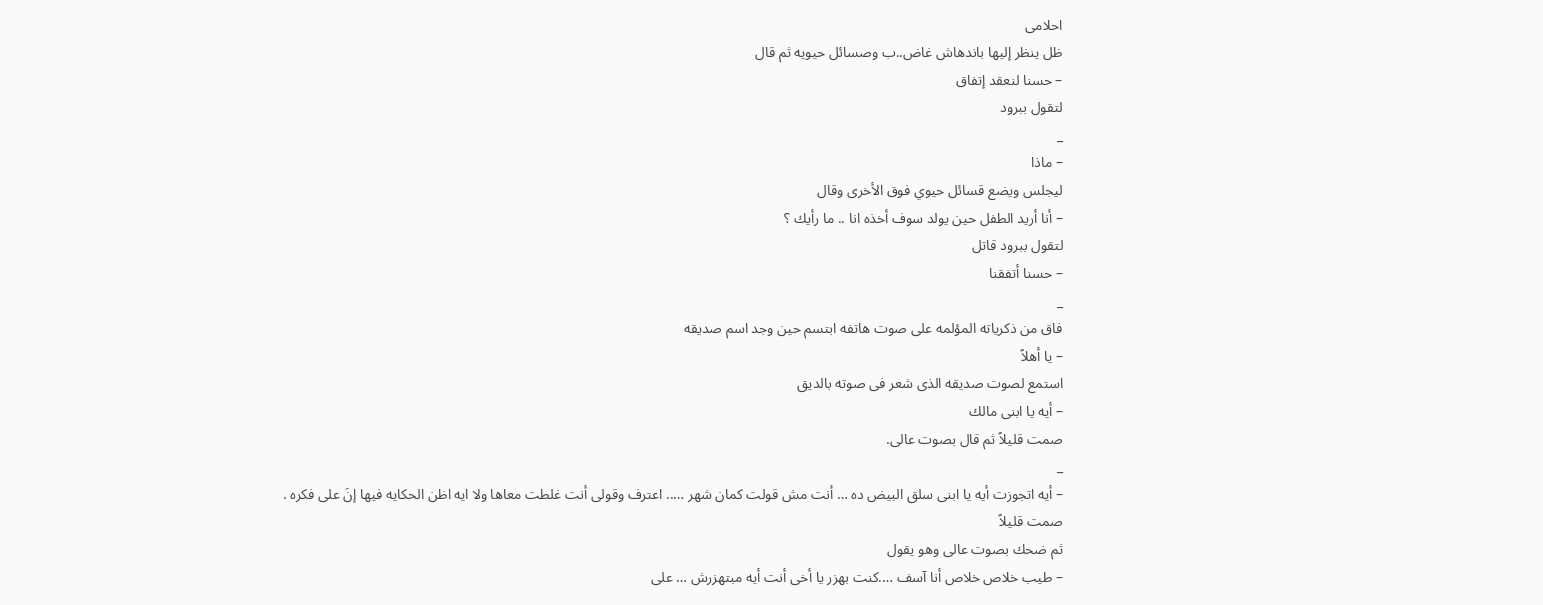احلامى
ظل ينظر إليها باندهاش غاض..ب وصسائل حيويه ثم قال
– حسنا لنعقد إتفاق
لتقول ببرود
_
– ماذا
ليجلس ويضع قسائل حيوي فوق الأخرى وقال
– أنا أريد الطفل حين يولد سوف أخذه انا .. ما رأيك ؟
لتقول ببرود قاتل
– حسنا أتفقنا
_
فاق من ذكرياته المؤلمه على صوت هاتفه ابتسم حين وجد اسم صديقه
– يا أهلاً
استمع لصوت صديقه الذى شعر فى صوته بالديق
– أيه يا ابنى مالك
صمت قليلاً ثم قال بصوت عالى.
_
– أيه اتجوزت أيه يا ابنى سلق البيض ده … أنت مش قولت كمان شهر ….. اعترف وقولى أنت غلطت معاها ولا ايه اظن الحكايه فيها إنَ على فكره .
صمت قليلاً
ثم ضحك بصوت عالى وهو يقول
– طيب خلاص خلاص أنا آسف ….كنت بهزر يا أخى أنت أيه مبتهزرش … على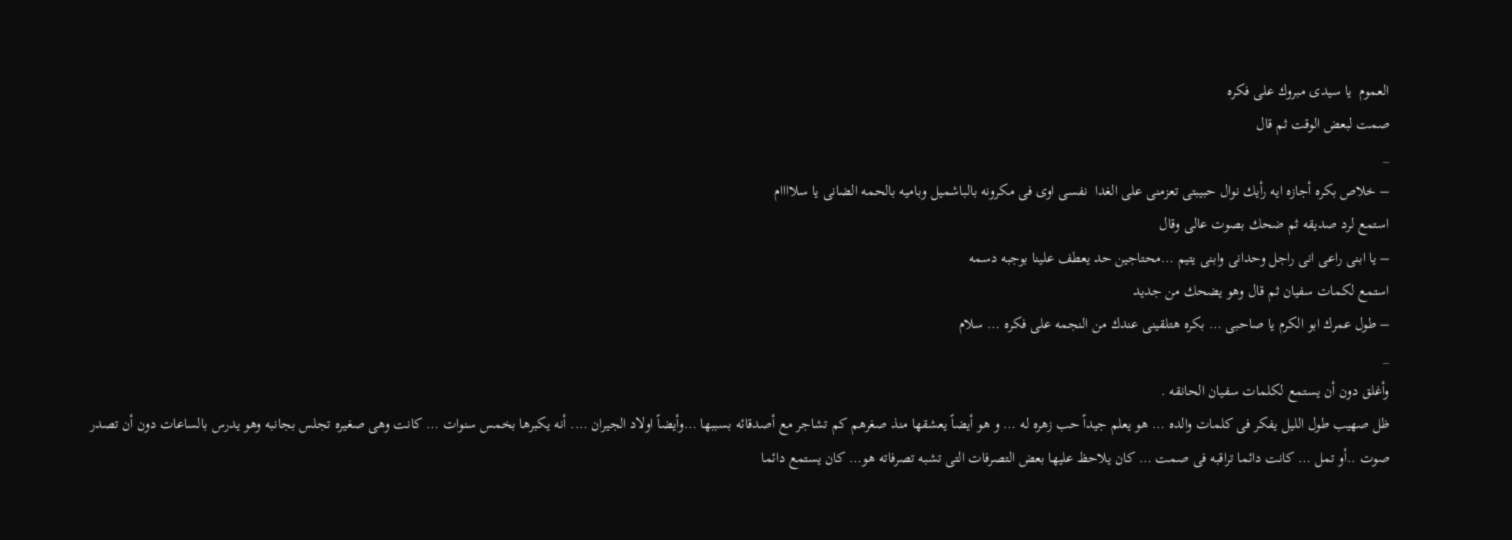العموم  يا سيدى مبروك على فكره
صمت لبعض الوقت ثم قال
_
– خلاص بكره أجازه ايه رأيك نوال حبيبتى تعزمنى على الغدا  نفسى اوى فى مكرونه بالباشميل وباميه بالحمه الضانى يا سلاااام
استمع لرد صديقه ثم ضحك بصوت عالى وقال
– يا ابنى راعى انى راجل وحدانى وابنى يتيم …محتاجين حد يعطف علينا بوجبه دسمه
استمع لكمات سفيان ثم قال وهو يضحك من جديد
– طول عمرك ابو الكرم يا صاحبى … بكره هتلقينى عندك من النجمه على فكره … سلام
_
وأغلق دون أن يستمع لكلمات سفيان الحانقه .
ظل صهيب طول الليل يفكر فى كلمات والده … هو يعلم جيداً حب زهره له … و هو أيضاً يعشقها منذ صغرهم كم تشاجر مع أصدقائه بسببها …وأيضاً اولاد الجيران …. أنه يكبرها بخمس سنوات … كانت وهى صغيره تجلس بجانبه وهو يدرس بالساعات دون أن تصدر صوت ..أو تمل … كانت دائما تراقبه فى صمت … كان يلاحظ عليها بعض التصرفات التى تشبه تصرفاته هو… كان يستمع دائما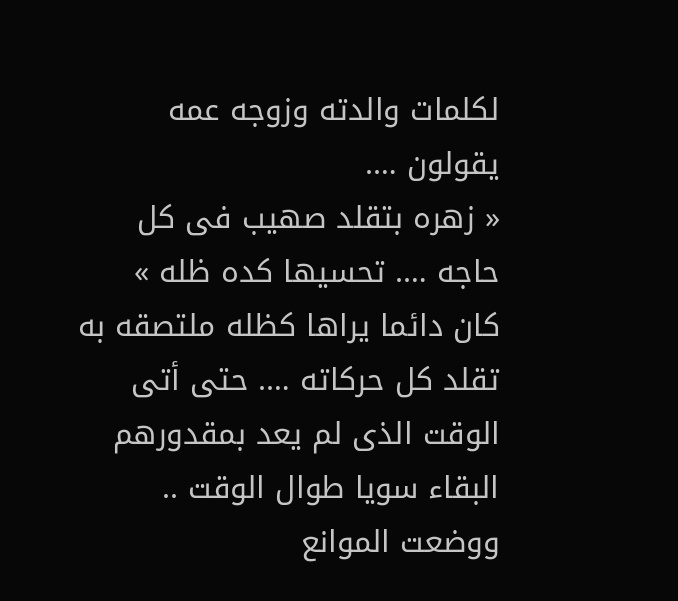لكلمات والدته وزوجه عمه يقولون ….
« زهره بتقلد صهيب فى كل حاجه …. تحسيها كده ظله »
كان دائما يراها كظله ملتصقه به تقلد كل حركاته …. حتى أتى الوقت الذى لم يعد بمقدورهم البقاء سويا طوال الوقت .. ووضعت الموانع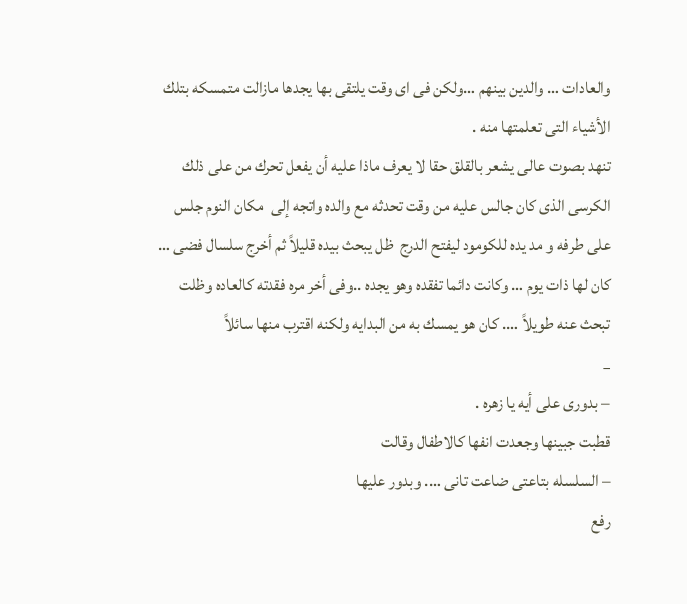والعادات … والدين بينهم …ولكن فى اى وقت يلتقى بها يجدها مازالت متمسكه بتلك الأشياء التى تعلمتها منه .
تنهد بصوت عالى يشعر بالقلق حقا لا يعرف ماذا عليه أن يفعل تحرك من على ذلك الكرسى الذى كان جالس عليه من وقت تحدثه مع والده واتجه إلى  مكان النوم جلس على طرفه و مد يده للكومود ليفتح الدرج  ظل يبحث بيده قليلاً ثم أخرج سلسال فضى … كان لها ذات يوم … وكانت دائما تفقده وهو يجده ..وفى أخر مره فقدته كالعاده وظلت تبحث عنه طويلاً …. كان هو يمسك به من البدايه ولكنه اقترب منها سائلاً
_
– بدورى على أيه يا زهره .
قطبت جبينها وجعدت انفها كالاطفال وقالت
– السلسله بتاعتى ضاعت تانى …. وبدور عليها
رفع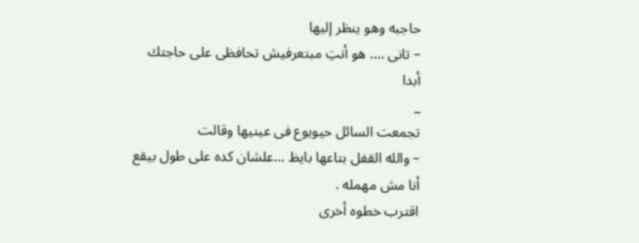حاجبه وهو ينظر إليها
– تانى …. هو أنتِ مبتعرفيش تحافظى على حاجتك أبدا
_
تجمعت السائل حيويوع فى عينيها وقالت
– والله القفل بتاعها بايظ …علشان كده على طول بيقع أنا مش مهمله .
اقترب خطوه أخرى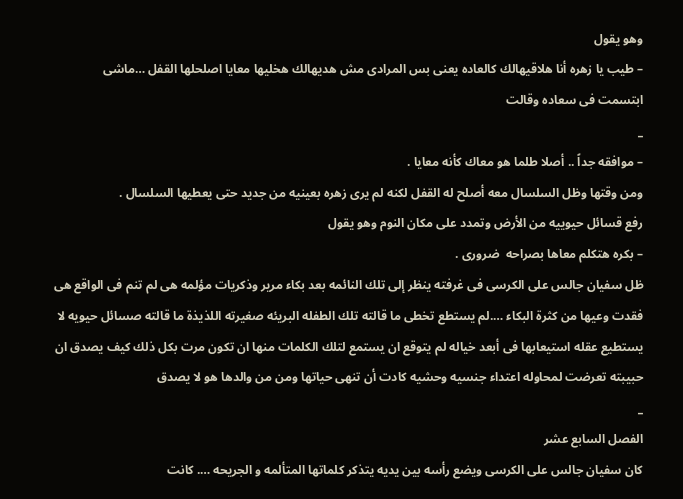وهو يقول
– طيب يا زهره أنا هلاقيهالك كالعاده يعنى بس المرادى مش هديهالك هخليها معايا اصلحلها القفل …ماشى
ابتسمت فى سعاده وقالت
_
– موافقه جداً .. أصلا طلما هو معاك كأنه معايا .
ومن وقتها وظل السلسال معه أصلح له القفل لكنه لم يرى زهره بعينيه من جديد حتى يعطيها السلسال .
رفع قسائل حيوييه من الأرض وتمدد على مكان النوم وهو يقول
– بكره هتكلم معاها بصراحه  ضرورى .
ظل سفيان جالس على الكرسى فى غرفته ينظر إلى تلك النائمه بعد بكاء مرير وذكريات مؤلمه هى لم تنم فى الواقع هى فقدت وعيها من كثرة البكاء ….لم يستطع تخطى ما قالته تلك الطفله البريئه صغيرته اللذيذة ما قالته صسائل حيويه لا يستطيع عقله استيعابها فى أبعد خياله لم يتوقع ان يستمع لتلك الكلمات منها ان تكون مرت بكل ذلك كيف يصدق ان حبيبته تعرضت لمحاوله اعتداء جنسيه وحشيه كادت أن تنهى حياتها ومن من والدها هو لا يصدق
_
الفصل السابع عشر
كان سفيان جالس على الكرسى ويضع رأسه بين يديه يتذكر كلماتها المتألمه و الجريحه …. كانت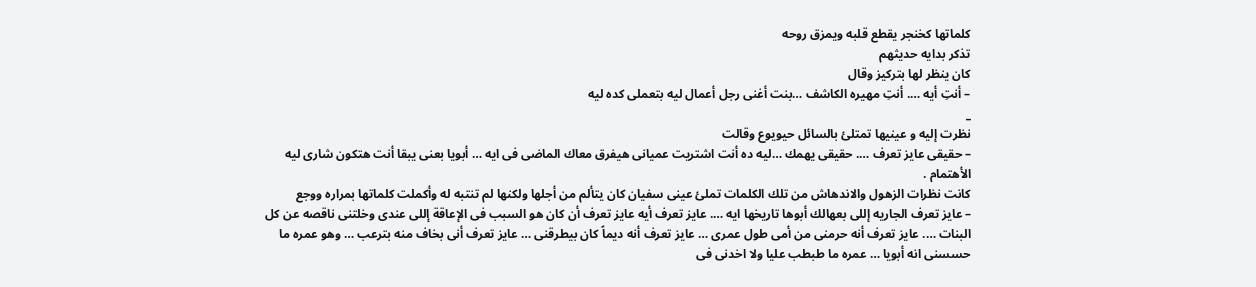كلماتها كخنجر يقطع قلبه ويمزق روحه
تذكر بدايه حديثهم
كان ينظر لها بتركيز وقال
– أنتِ أيه …. أنتِ مهيره الكاشف …بنت أغنى رجل أعمال ليه بتعملى كده ليه
_
نظرت إليه و عينيها تمتلئ بالسائل حيويوع وقالت
– حقيقى عايز تعرف …. حقيقى يهمك …ليه ده أنت اشتريت عميانى هيفرق معاك الماضى فى ايه … أبويا بعنى يبقا أنت هتكون شارى ليه الأهتمام .
كانت نظرات الزهول والاندهاش من تلك الكلمات تملئ عينى سفيان كان يتألم من أجلها ولكنها لم تنتبه له وأكملت كلماتها بمراره ووجع
– عايز تعرف الجاريه إللى بعهالك أبوها تاريخها ايه …. عايز تعرف أيه عايز تعرف أن كان هو السبب فى الإعاقة إللى عندى وخلتنى ناقصه عن كل البنات …. عايز تعرف أنه حرمنى من أمى طول عمرى … عايز تعرف أنه ديماً كان بيطرقنى … عايز تعرف أنى بخاف منه بترعب … وهو عمره ما حسسنى انه أبويا … عمره ما طبطب عليا ولا اخدنى فى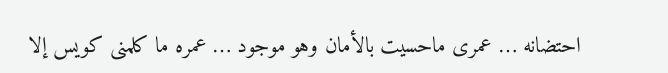احتضانه … عمرى ماحسيت بالأمان وهو موجود … عمره ما كلمنى كويس إلا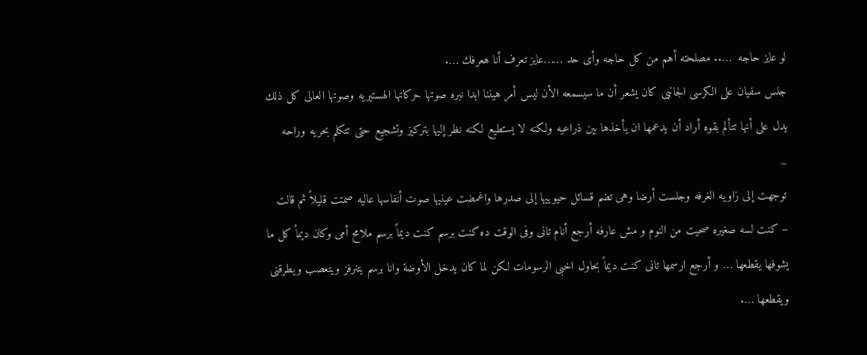لو عايز حاجه  ….. مصلحته أهم من كل حاجه وأى حد ……عايز تعرف أنا هعرفك ….
جلس سفيان على الكرسى الجانبى كان يشعر أن ما سيسمعه الأن ليس أمر هيننا ابدا نبره صوتها حركاتها الهستيريه وصوتها العالى كل ذلك يدل على أنها تتألم بقوه أراد أن يدعمها ان يأخذها بين ذراعيه ولكنه لا يستطيع لكنه نظر إليها بتركيز وتشجيع حتى تتكلم بحريه وراحه
_
توجهت إلى زاويه الغرفه وجلست أرضا وهى تضم قسائل حيوييها إلى صدرها واغمضت عينيها صوت أنفاسها عاليه صمتت قليلاً ثم قالت
– كنت لسه صغيره صحيت من النوم و مش عارفه أرجع أنام تانى وفى الوقت ده كنت برسم كنت ديماً برسم ملامح أمى وكان ديماً كل ما يشوفها يقطعها … و أرجع ارسمها تانى كنت ديماً بحاول اخبى الرسومات لكن لما كان يدخل الأوضة وانا برسم يتنرفز ويتعصب ويطرقنى ويقطعها ….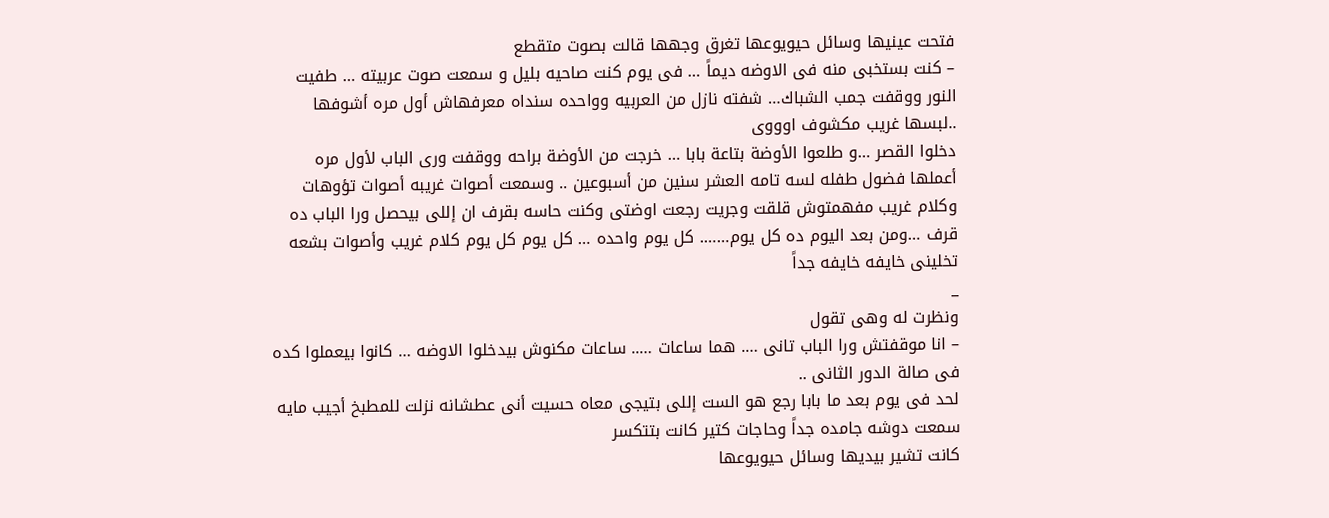فتحت عينيها وسائل حيويوعها تغرق وجهها قالت بصوت متقطع
– كنت بستخبى منه فى الاوضه ديماً … فى يوم كنت صاحيه بليل و سمعت صوت عربيته … طفيت النور ووقفت جمب الشباك… شفته نازل من العربيه وواحده سنداه معرفهاش أول مره أشوفها ..لبسها غريب مكشوف اوووى
دخلوا القصر …و طلعوا الأوضة بتاعة بابا … خرجت من الأوضة براحه ووقفت ورى الباب لأول مره أعملها فضول طفله لسه تامه العشر سنين من أسبوعين .. وسمعت أصوات غريبه أصوات تؤوهات وكلام غريب مفهمتوش قلقت وجريت رجعت اوضتى وكنت حاسه بقرف ان إللى بيحصل ورا الباب ده قرف …ومن بعد اليوم ده كل يوم……. كل يوم واحده … كل يوم كل يوم كلام غريب وأصوات بشعه تخلينى خايفه خايفه جداً
_
ونظرت له وهى تقول
– انا موقفتش ورا الباب تانى …. هما ساعات ….. ساعات مكنوش بيدخلوا الاوضه … كانوا بيعملوا كده فى صالة الدور الثانى ..
لحد فى يوم بعد ما بابا رجع هو الست إللى بتيجى معاه حسيت أنى عطشانه نزلت للمطبخ أجيب مايه سمعت دوشه جامده جداً وحاجات كتير كانت بتتكسر
كانت تشير بيديها وسائل حيويوعها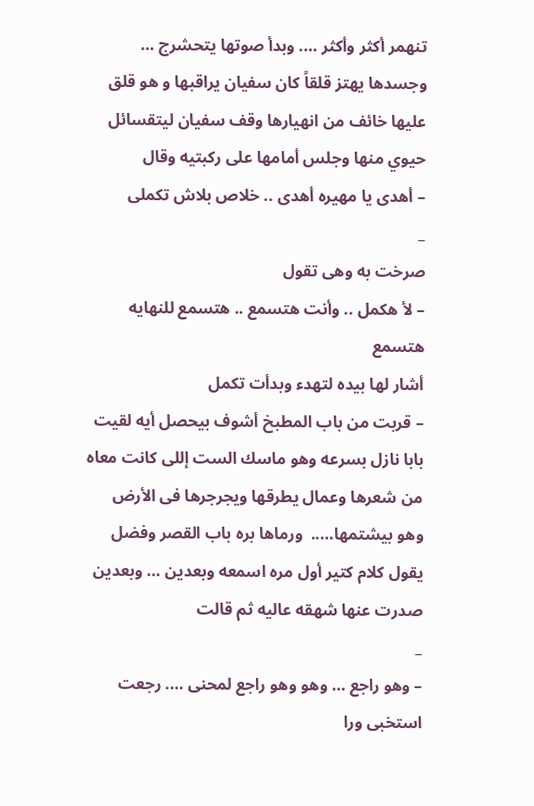تنهمر أكثر وأكثر …. وبدأ صوتها يتحشرج … وجسدها يهتز قلقاً كان سفيان يراقبها و هو قلق عليها خائف من انهيارها وقف سفيان ليتقسائل حيوي منها وجلس أمامها على ركبتيه وقال
– أهدى يا مهيره أهدى .. خلاص بلاش تكملى
_
صرخت به وهى تقول
– لأ هكمل .. وأنت هتسمع .. هتسمع للنهايه هتسمع
أشار لها بيده لتهدء وبدأت تكمل
– قربت من باب المطبخ أشوف بيحصل أيه لقيت بابا نازل بسرعه وهو ماسك الست إللى كانت معاه من شعرها وعمال يطرقها ويجرجرها فى الأرض وهو بيشتمها…..  ورماها بره باب القصر وفضل يقول كلام كتير أول مره اسمعه وبعدين … وبعدين
صدرت عنها شهقه عاليه ثم قالت
_
– وهو راجع … وهو وهو راجع لمحنى …. رجعت استخبى ورا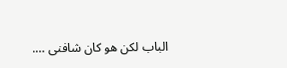الباب لكن هو كان شافنى ….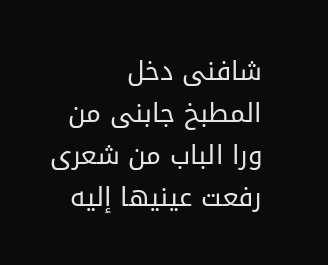شافنى دخل المطبخ جابنى من ورا الباب من شعرى
رفعت عينيها إليه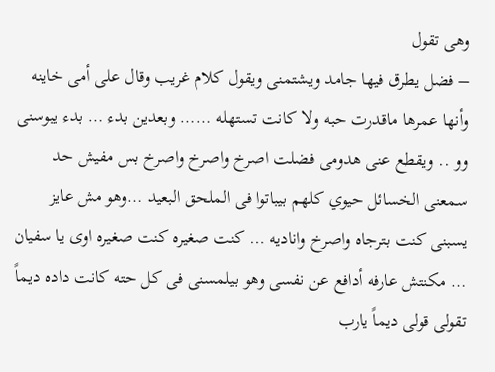وهى تقول
– فضل يطرق فيها جامد ويشتمنى ويقول كلام غريب وقال على أمى خاينه وأنها عمرها ماقدرت حبه ولا كانت تستهله …… وبعدين بدء … بدء يبوسنى وو .. ويقطع عنى هدومى فضلت اصرخ واصرخ واصرخ بس مفيش حد سمعنى الخسائل حيوي كلهم بيباتوا فى الملحق البعيد …وهو مش عايز يسبنى كنت بترجاه واصرخ واناديه … كنت صغيره كنت صغيره اوى يا سفيان … مكنتش عارفه أدافع عن نفسى وهو بيلمسنى فى كل حته كانت داده ديماً تقولى قولى ديماً يارب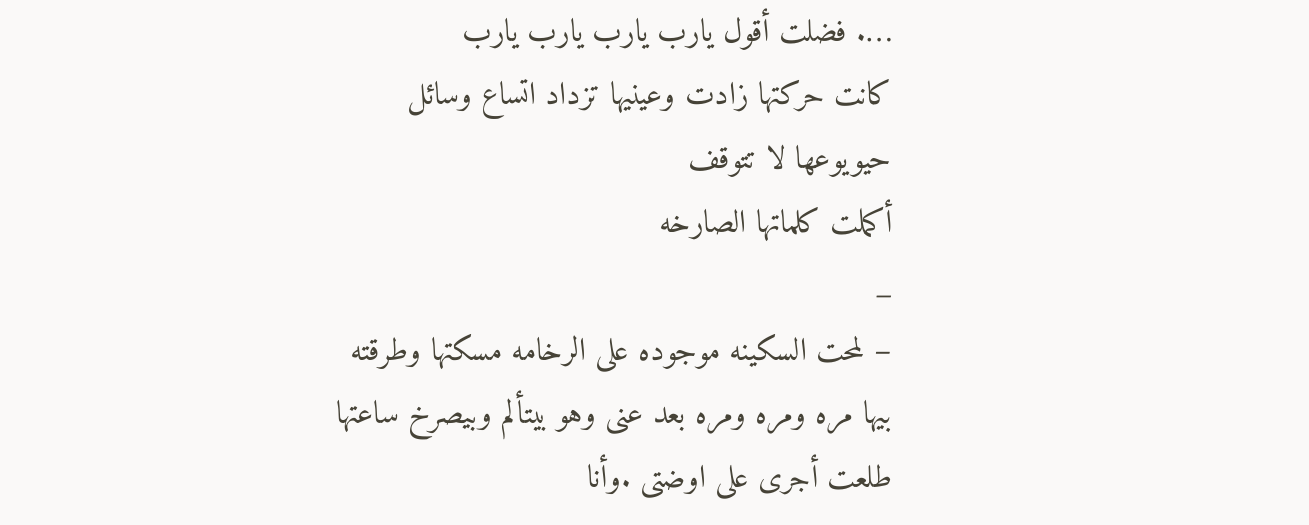…. فضلت أقول يارب يارب يارب يارب
كانت حركتها زادت وعينيها تزداد اتساع وسائل حيويوعها لا تتوقف
أكملت كلماتها الصارخه
_
– لمحت السكينه موجوده على الرخامه مسكتها وطرقته بيها مره ومره ومره بعد عنى وهو بيتألم وبيصرخ ساعتها طلعت أجرى على اوضتى .وأنا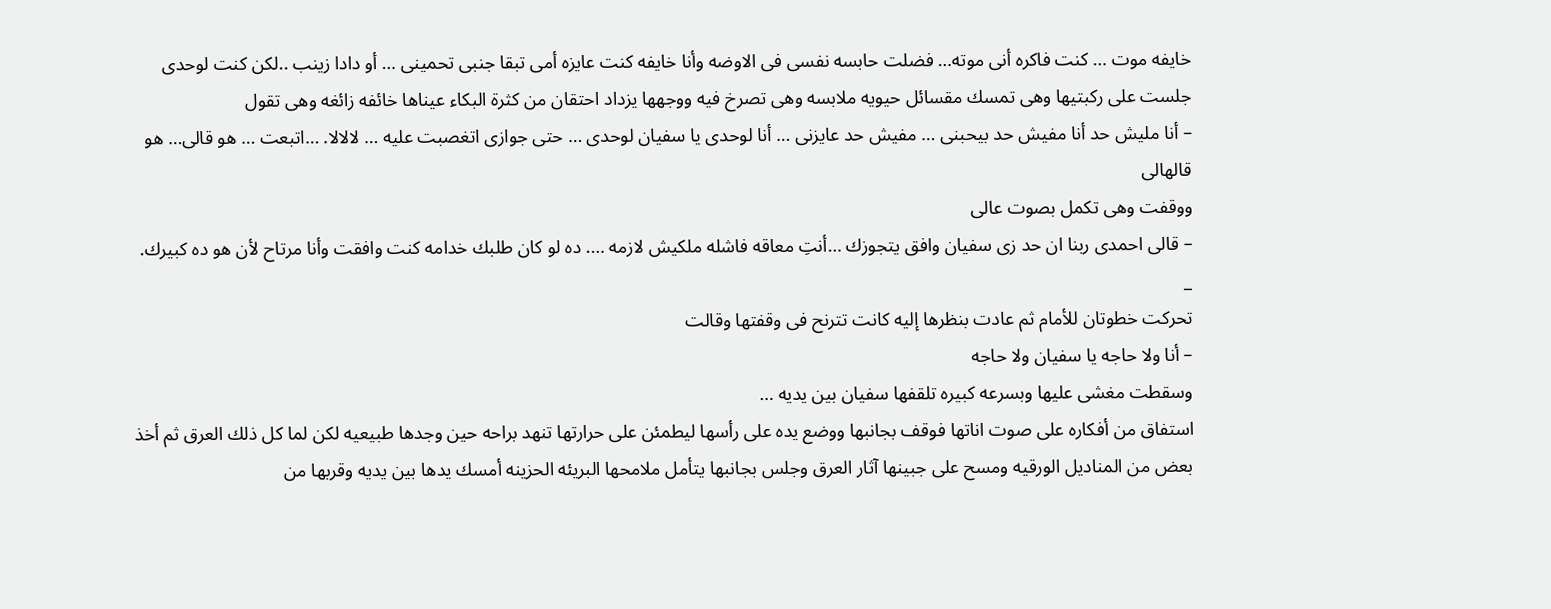خايفه موت … كنت فاكره أنى موته… فضلت حابسه نفسى فى الاوضه وأنا خايفه كنت عايزه أمى تبقا جنبى تحمينى … أو دادا زينب ..لكن كنت لوحدى
جلست على ركبتيها وهى تمسك مقسائل حيويه ملابسه وهى تصرخ فيه ووجهها يزداد احتقان من كثرة البكاء عيناها خائفه زائغه وهى تقول
– أنا مليش حد أنا مفيش حد بيحبنى … مفيش حد عايزنى … أنا لوحدى يا سفيان لوحدى … حتى جوازى اتغصبت عليه … لالالا. …اتبعت … هو قالى… هو قالهالى
ووقفت وهى تكمل بصوت عالى
– قالى احمدى ربنا ان حد زى سفيان وافق يتجوزك …أنتِ معاقه فاشله ملكيش لازمه …. ده لو كان طلبك خدامه كنت وافقت وأنا مرتاح لأن هو ده كبيرك.
_
تحركت خطوتان للأمام ثم عادت بنظرها إليه كانت تترنح فى وقفتها وقالت
– أنا ولا حاجه يا سفيان ولا حاجه
وسقطت مغشى عليها وبسرعه كبيره تلقفها سفيان بين يديه …
استفاق من أفكاره على صوت اناتها فوقف بجانبها ووضع يده على رأسها ليطمئن على حرارتها تنهد براحه حين وجدها طبيعيه لكن لما كل ذلك العرق ثم أخذ بعض من المناديل الورقيه ومسح على جبينها آثار العرق وجلس بجانبها يتأمل ملامحها البريئه الحزينه أمسك يدها بين يديه وقربها من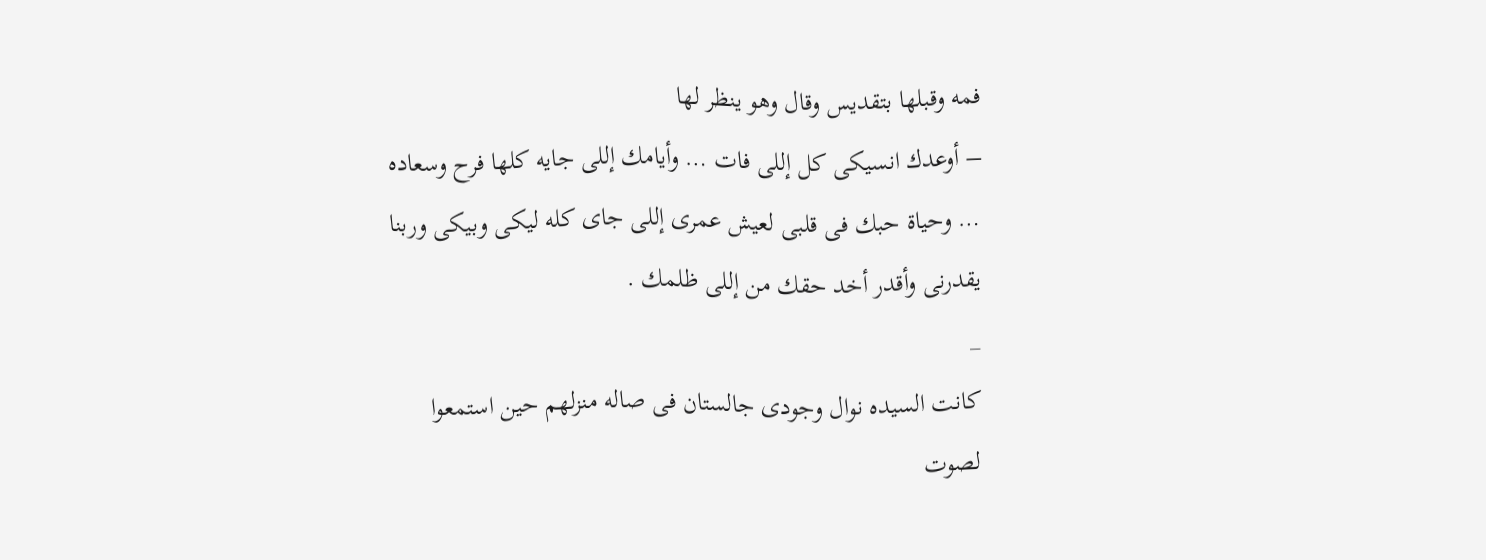فمه وقبلها بتقديس وقال وهو ينظر لها
– أوعدك انسيكى كل إللى فات … وأيامك إللى جايه كلها فرح وسعاده … وحياة حبك فى قلبى لعيش عمرى إللى جاى كله ليكى وبيكى وربنا يقدرنى وأقدر أخد حقك من إللى ظلمك .
_
كانت السيده نوال وجودى جالستان فى صاله منزلهم حين استمعوا لصوت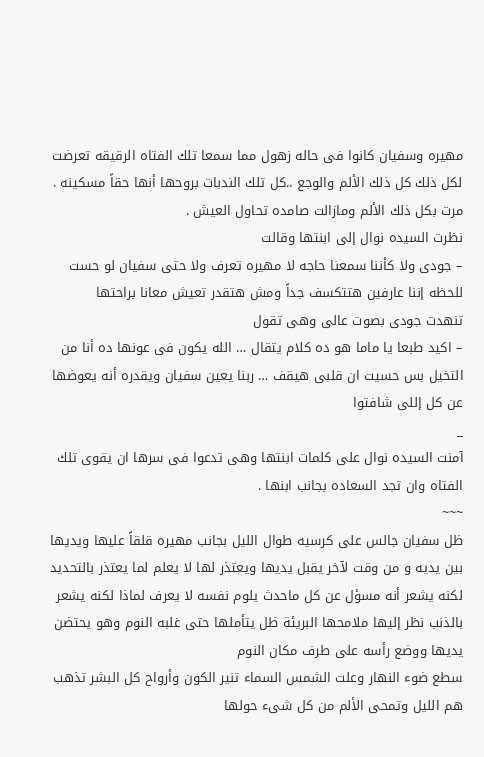مهيره وسفيان كانوا فى حاله زهول مما سمعا تلك الفتاه الرقيقه تعرضت لكل ذلك كل ذلك الألم والوجع ..كل تلك الندبات بروحها أنها حقاً مسكينه . مرت بكل ذلك الألم ومازالت صامده تحاول العيش .
نظرت السيده نوال إلى ابنتها وقالت
– جودى ولا كأننا سمعنا حاجه لا مهيره تعرف ولا حتى سفيان لو حست للحظه إننا عارفين هتتكسف جداً ومش هتقدر تعيش معانا براحتها
تنهدت جودى بصوت عالى وهى تقول
– اكيد طبعا يا ماما هو ده كلام يتقال … الله يكون فى عونها ده أنا من التخيل بس حسيت ان قلبى هيقف … ربنا يعين سفيان ويقدره أنه يعوضها عن كل إللى شافتوا
_
آمنت السيده نوال على كلمات ابنتها وهى تدعوا فى سرها ان يقوى تلك الفتاه وان تجد السعاده بجانب ابنها .
~~~
ظل سفيان جالس على كرسيه طوال الليل بجانب مهيره قلقاً عليها ويديها بين يديه و من وقت لآخر يقبل يديها ويعتذر لها لا يعلم لما يعتذر بالتحديد لكنه يشعر أنه مسؤل عن كل ماحدث يلوم نفسه لا يعرف لماذا لكنه يشعر بالذنب نظر إليها ملامحها البريئة ظل يتأملها حتى غلبه النوم وهو يحتضن يديها ووضع رأسه على طرف مكان النوم
سطع ضوء النهار وعلت الشمس السماء تنير الكون وأرواح كل البشر تذهب هم الليل وتمحى الألم من كل شىء حولها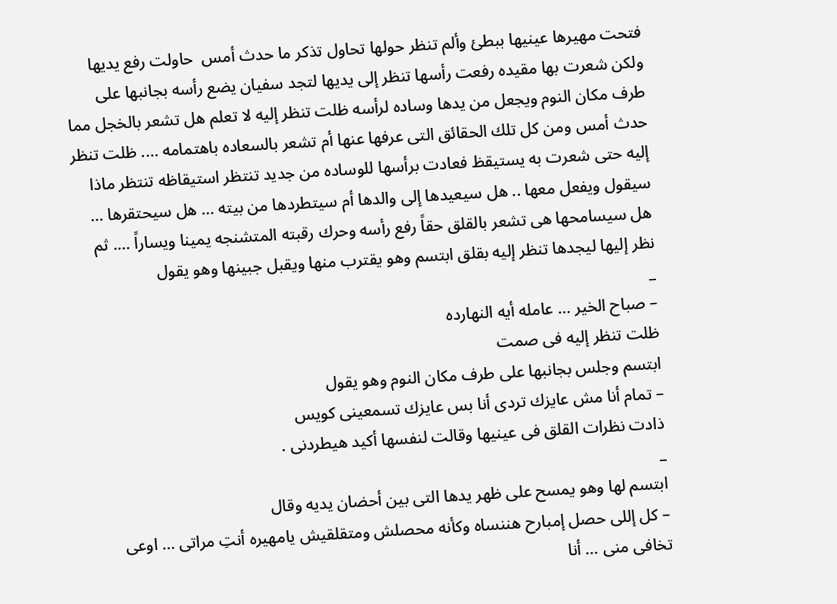فتحت مهيرها عينيها ببطئ وألم تنظر حولها تحاول تذكر ما حدث أمس  حاولت رفع يديها ولكن شعرت بها مقيده رفعت رأسها تنظر إلى يديها لتجد سفيان يضع رأسه بجانبها على طرف مكان النوم ويجعل من يدها وساده لرأسه ظلت تنظر إليه لا تعلم هل تشعر بالخجل مما حدث أمس ومن كل تلك الحقائق التى عرفها عنها أم تشعر بالسعاده باهتمامه …. ظلت تنظر إليه حتى شعرت به يستيقظ فعادت برأسها للوساده من جديد تنتظر استيقاظه تنتظر ماذا سيقول ويفعل معها .. هل سيعيدها إلى والدها أم سيتطردها من بيته … هل سيحتقرها … هل سيسامحها هى تشعر بالقلق حقاً رفع رأسه وحرك رقبته المتشنجه يمينا ويساراً …. ثم نظر إليها ليجدها تنظر إليه بقلق ابتسم وهو يقترب منها ويقبل جبينها وهو يقول
_
– صباح الخير … عامله أيه النهارده
ظلت تنظر إليه فى صمت
ابتسم وجلس بجانبها على طرف مكان النوم وهو يقول
– تمام أنا مش عايزك تردى أنا بس عايزك تسمعينى كويس
ذادت نظرات القلق فى عينيها وقالت لنفسها أكيد هيطردنى .
_
ابتسم لها وهو يمسح على ظهر يدها التى بين أحضان يديه وقال
– كل إللى حصل إمبارح هننساه وكأنه محصلش ومتقلقيش يامهيره أنتِ مراتى … اوعى تخافى منى … أنا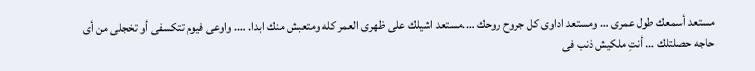مستعد أسمعك طول عمرى … ومستعد اداوى كل جروح روحك ….مستعد اشيلك على ظهرى العمر كله ومتعبش منك ابدا. …. واوعى فيوم تتكسفى أو تخجلى من أى حاجه حصلتلك … أنتِ ملكيش ذنب فى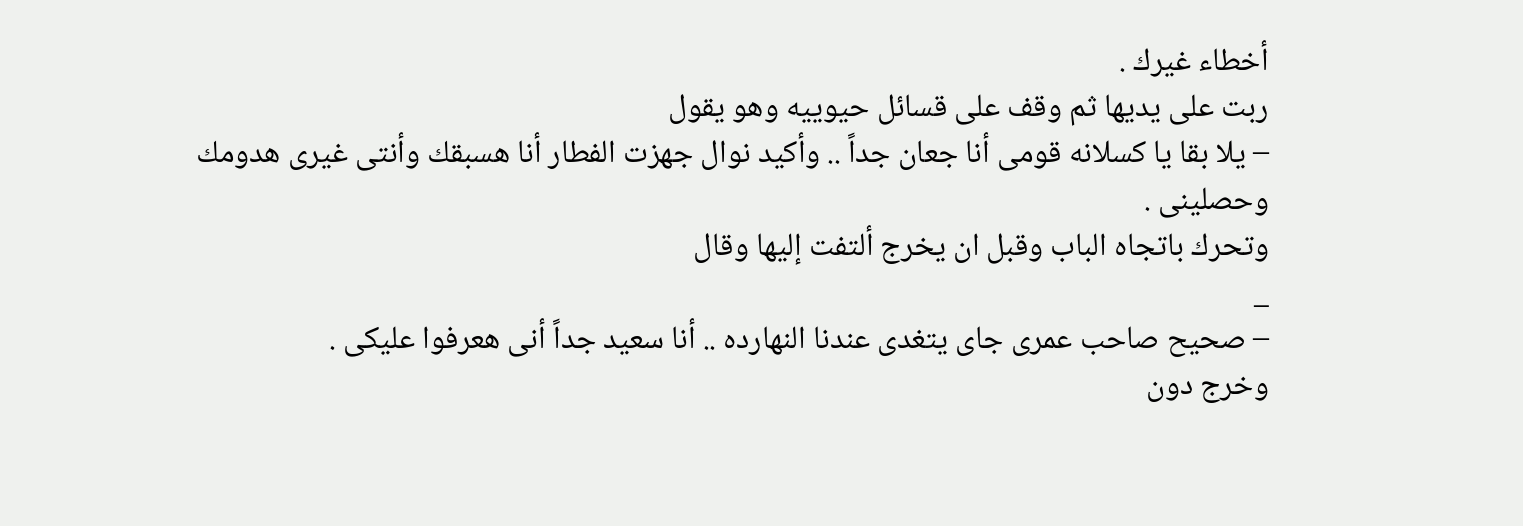أخطاء غيرك .
ربت على يديها ثم وقف على قسائل حيوييه وهو يقول
– يلا بقا يا كسلانه قومى أنا جعان جداً .. وأكيد نوال جهزت الفطار أنا هسبقك وأنتى غيرى هدومك وحصلينى .
وتحرك باتجاه الباب وقبل ان يخرج ألتفت إليها وقال
_
– صحيح صاحب عمرى جاى يتغدى عندنا النهارده .. أنا سعيد جداً أنى هعرفوا عليكى .
وخرج دون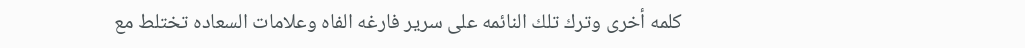كلمه أخرى وترك تلك النائمه على سرير فارغه الفاه وعلامات السعاده تختلط مع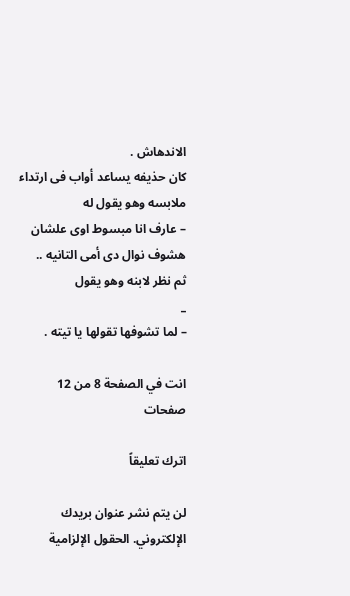الاندهاش .
كان حذيفه يساعد أواب فى ارتداء ملابسه وهو يقول له
– عارف انا مبسوط اوى علشان هشوف نوال دى أمى التانيه ..
ثم نظر لابنه وهو يقول
_
– لما تشوفها تقولها يا تيته .

انت في الصفحة 8 من 12 صفحات

اترك تعليقاً

لن يتم نشر عنوان بريدك الإلكتروني. الحقول الإلزامية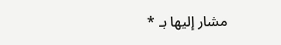مشار إليها بـ *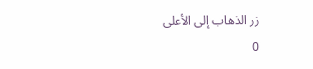زر الذهاب إلى الأعلى
0